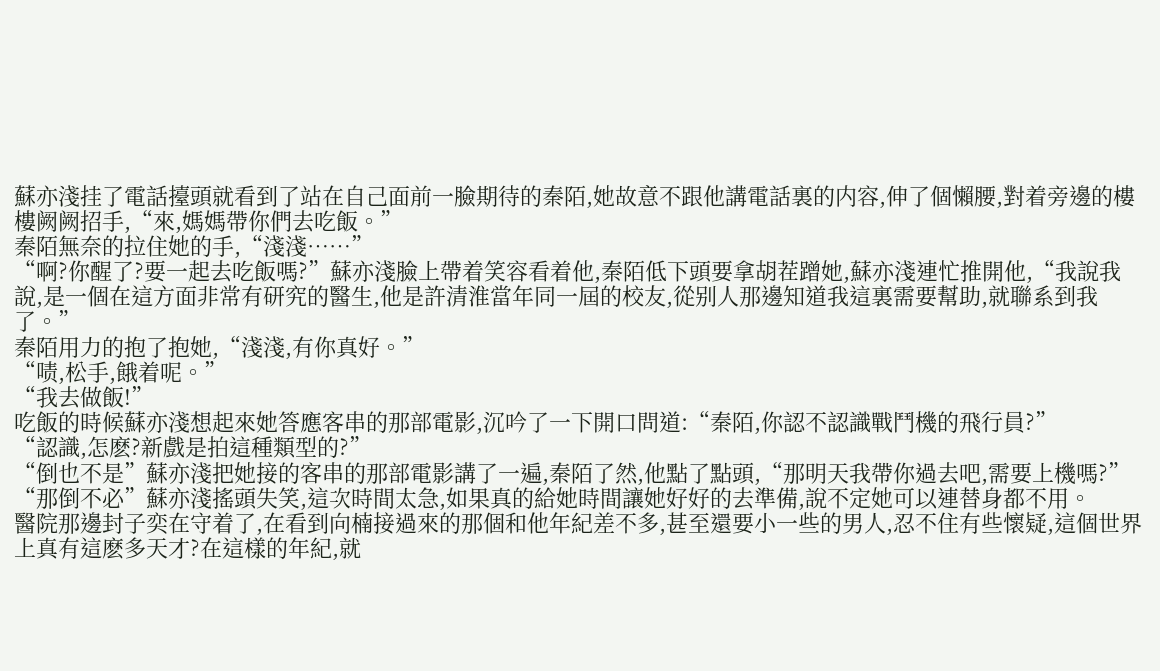蘇亦淺挂了電話擡頭就看到了站在自己面前一臉期待的秦陌,她故意不跟他講電話裏的内容,伸了個懶腰,對着旁邊的樓樓阙阙招手,“來,媽媽帶你們去吃飯。”
秦陌無奈的拉住她的手,“淺淺……”
“啊?你醒了?要一起去吃飯嗎?”蘇亦淺臉上帶着笑容看着他,秦陌低下頭要拿胡茬蹭她,蘇亦淺連忙推開他,“我說我說,是一個在這方面非常有研究的醫生,他是許清淮當年同一屆的校友,從别人那邊知道我這裏需要幫助,就聯系到我了。”
秦陌用力的抱了抱她,“淺淺,有你真好。”
“啧,松手,餓着呢。”
“我去做飯!”
吃飯的時候蘇亦淺想起來她答應客串的那部電影,沉吟了一下開口問道:“秦陌,你認不認識戰鬥機的飛行員?”
“認識,怎麽?新戲是拍這種類型的?”
“倒也不是”蘇亦淺把她接的客串的那部電影講了一遍,秦陌了然,他點了點頭,“那明天我帶你過去吧,需要上機嗎?”
“那倒不必”蘇亦淺搖頭失笑,這次時間太急,如果真的給她時間讓她好好的去準備,說不定她可以連替身都不用。
醫院那邊封子奕在守着了,在看到向楠接過來的那個和他年紀差不多,甚至還要小一些的男人,忍不住有些懷疑,這個世界上真有這麽多天才?在這樣的年紀,就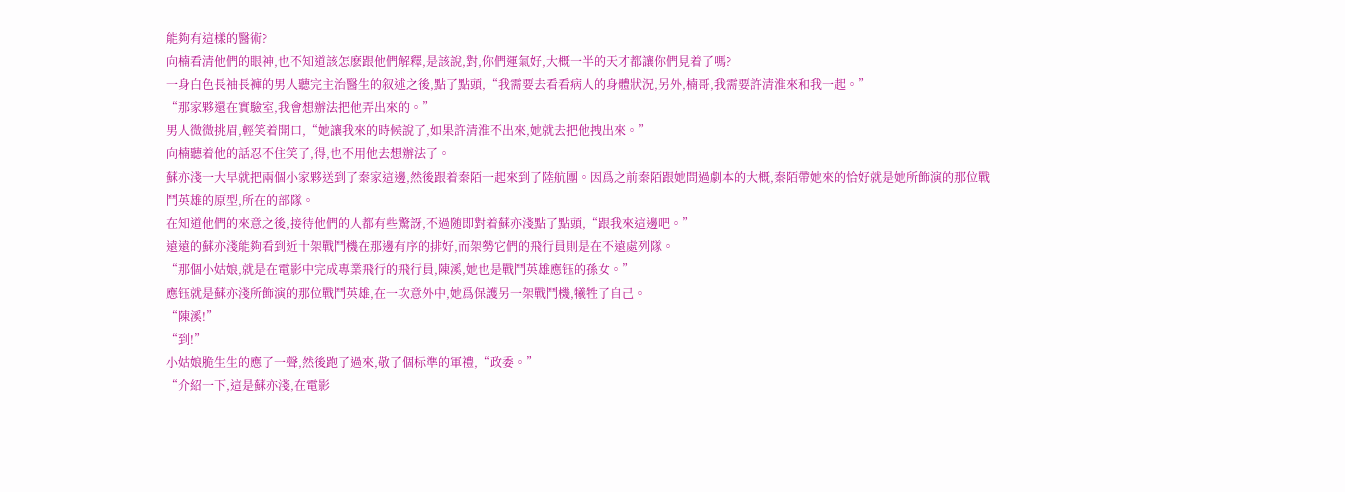能夠有這樣的醫術?
向楠看清他們的眼神,也不知道該怎麽跟他們解釋,是該說,對,你們運氣好,大概一半的天才都讓你們見着了嗎?
一身白色長袖長褲的男人聽完主治醫生的叙述之後,點了點頭,“我需要去看看病人的身體狀況,另外,楠哥,我需要許清淮來和我一起。”
“那家夥還在實驗室,我會想辦法把他弄出來的。”
男人微微挑眉,輕笑着開口,“她讓我來的時候說了,如果許清淮不出來,她就去把他拽出來。”
向楠聽着他的話忍不住笑了,得,也不用他去想辦法了。
蘇亦淺一大早就把兩個小家夥送到了秦家這邊,然後跟着秦陌一起來到了陸航團。因爲之前秦陌跟她問過劇本的大概,秦陌帶她來的恰好就是她所飾演的那位戰鬥英雄的原型,所在的部隊。
在知道他們的來意之後,接待他們的人都有些驚訝,不過随即對着蘇亦淺點了點頭,“跟我來這邊吧。”
遠遠的蘇亦淺能夠看到近十架戰鬥機在那邊有序的排好,而架勢它們的飛行員則是在不遠處列隊。
“那個小姑娘,就是在電影中完成專業飛行的飛行員,陳溪,她也是戰鬥英雄應钰的孫女。”
應钰就是蘇亦淺所飾演的那位戰鬥英雄,在一次意外中,她爲保護另一架戰鬥機,犧牲了自己。
“陳溪!”
“到!”
小姑娘脆生生的應了一聲,然後跑了過來,敬了個标準的軍禮,“政委。”
“介紹一下,這是蘇亦淺,在電影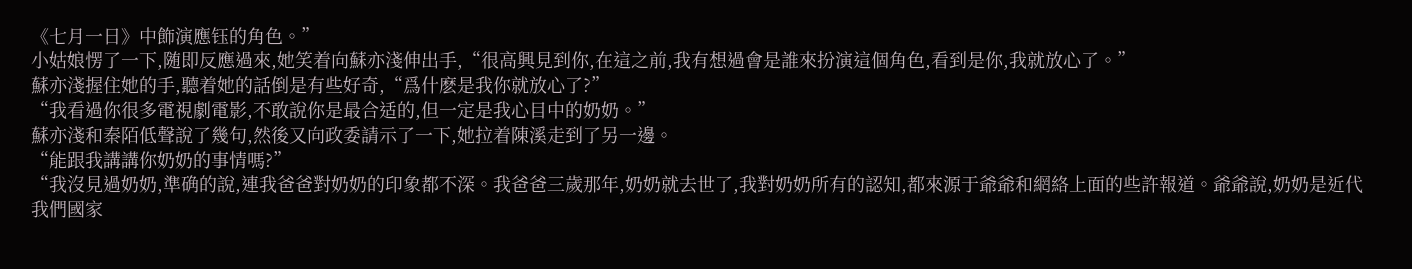《七月一日》中飾演應钰的角色。”
小姑娘愣了一下,随即反應過來,她笑着向蘇亦淺伸出手,“很高興見到你,在這之前,我有想過會是誰來扮演這個角色,看到是你,我就放心了。”
蘇亦淺握住她的手,聽着她的話倒是有些好奇,“爲什麽是我你就放心了?”
“我看過你很多電視劇電影,不敢說你是最合适的,但一定是我心目中的奶奶。”
蘇亦淺和秦陌低聲說了幾句,然後又向政委請示了一下,她拉着陳溪走到了另一邊。
“能跟我講講你奶奶的事情嗎?”
“我沒見過奶奶,準确的說,連我爸爸對奶奶的印象都不深。我爸爸三歲那年,奶奶就去世了,我對奶奶所有的認知,都來源于爺爺和網絡上面的些許報道。爺爺說,奶奶是近代我們國家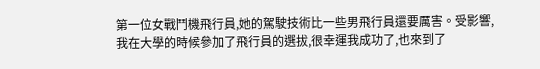第一位女戰鬥機飛行員,她的駕駛技術比一些男飛行員還要厲害。受影響,我在大學的時候參加了飛行員的選拔,很幸運我成功了,也來到了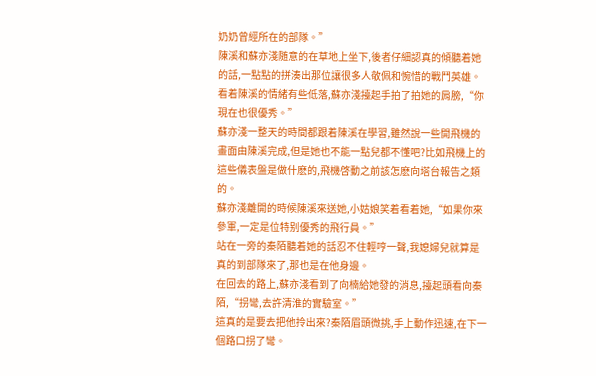奶奶曾經所在的部隊。”
陳溪和蘇亦淺随意的在草地上坐下,後者仔細認真的傾聽着她的話,一點點的拼湊出那位讓很多人敬佩和惋惜的戰鬥英雄。
看着陳溪的情緒有些低落,蘇亦淺擡起手拍了拍她的肩膀,“你現在也很優秀。”
蘇亦淺一整天的時間都跟着陳溪在學習,雖然說一些開飛機的畫面由陳溪完成,但是她也不能一點兒都不懂吧?比如飛機上的這些儀表盤是做什麽的,飛機啓動之前該怎麽向塔台報告之類的。
蘇亦淺離開的時候陳溪來送她,小姑娘笑着看着她,“如果你來參軍,一定是位特别優秀的飛行員。”
站在一旁的秦陌聽着她的話忍不住輕哼一聲,我媳婦兒就算是真的到部隊來了,那也是在他身邊。
在回去的路上,蘇亦淺看到了向楠給她發的消息,擡起頭看向秦陌,“拐彎,去許清淮的實驗室。”
這真的是要去把他拎出來?秦陌眉頭微挑,手上動作迅速,在下一個路口拐了彎。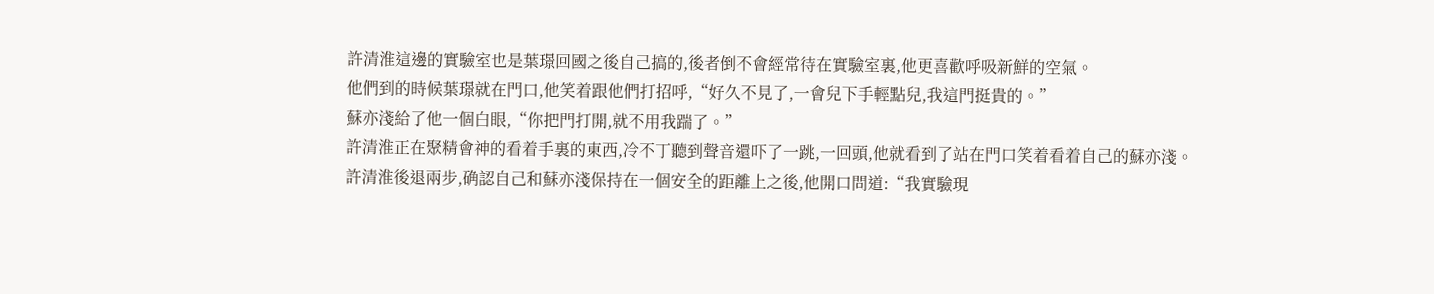許清淮這邊的實驗室也是葉璟回國之後自己搞的,後者倒不會經常待在實驗室裏,他更喜歡呼吸新鮮的空氣。
他們到的時候葉璟就在門口,他笑着跟他們打招呼,“好久不見了,一會兒下手輕點兒,我這門挺貴的。”
蘇亦淺給了他一個白眼,“你把門打開,就不用我踹了。”
許清淮正在聚精會神的看着手裏的東西,冷不丁聽到聲音還吓了一跳,一回頭,他就看到了站在門口笑着看着自己的蘇亦淺。
許清淮後退兩步,确認自己和蘇亦淺保持在一個安全的距離上之後,他開口問道:“我實驗現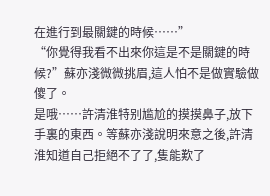在進行到最關鍵的時候……”
“你覺得我看不出來你這是不是關鍵的時候?”蘇亦淺微微挑眉,這人怕不是做實驗做傻了。
是哦……許清淮特别尴尬的摸摸鼻子,放下手裏的東西。等蘇亦淺說明來意之後,許清淮知道自己拒絕不了了,隻能歎了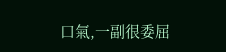口氣,一副很委屈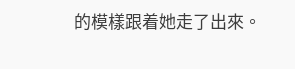的模樣跟着她走了出來。